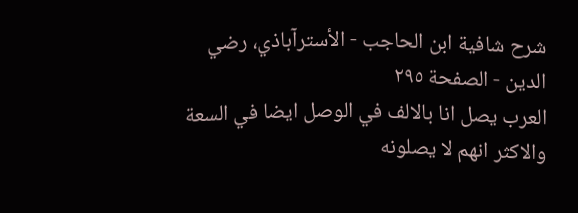شرح شافية ابن الحاجب - الأسترآباذي، رضي الدين - الصفحة ٢٩٥
العرب يصل انا بالالف في الوصل ايضا في السعة والاكثر انهم لا يصلونه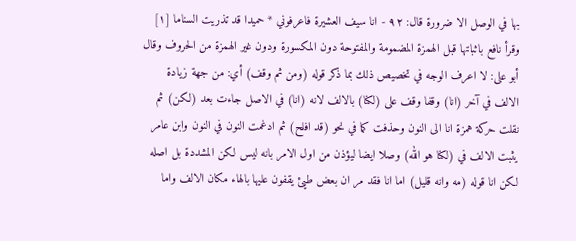بها في الوصل الا ضرورة قال: ٩٢ - انا سيف العشيرة فاعرفوني * حميدا قد تذريت السناما [١] وقرأ نافع باثباتها قبل الهمزة المضمومة والمفتوحة دون المكسورة ودون غير الهمزة من الحروف وقال أبو على: لا اعرف الوجه في تخصيص ذلك بما ذكر قوله (ومن ثم وقف) أي: من جهة زيادة الالف في آخر (انا) وقفا وقف على (لكنا) بالالف لانه (انا) في الاصل جاءت بعد (لكن) ثم نقلت حركة همزة انا الى النون وحذفت كما في نحو (قد افلح) ثم ادغمت النون في النون وابن عامر يثبت الالف في (لكنا هو الله) وصلا ايضا ليؤذن من اول الامر بانه ليس لكن المشددة بل اصله لكن انا قوله (مه وانه قليل) اما انا فقد مر ان بعض طيئ يقفون عليها بالهاء مكان الالف واما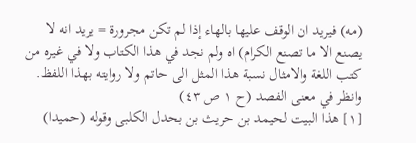(مه) فيريد ان الوقف عليها بالهاء إذا لم تكن مجرورة = يريد انه لا يصنع الا ما تصنع الكرام) اه ولم نجد في هذا الكتاب ولا في غيره من كتب اللغة والامثال نسبة هذا المثل الى حاتم ولا روايته بهذا اللفظ. وانظر في معنى الفصد (ح ١ ص ٤٣)
[١] هذا البيت لحيمد بن حريث بن بحدل الكلبى وقوله (حميدا)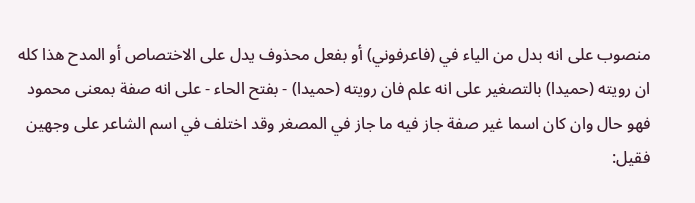منصوب على انه بدل من الياء في (فاعرفوني) أو بفعل محذوف يدل على الاختصاص أو المدح هذا كله ان رويته (حميدا) بالتصغير على انه علم فان رويته (حميدا) - بفتح الحاء - على انه صفة بمعنى محمود فهو حال وان كان اسما غير صفة جاز فيه ما جاز في المصغر وقد اختلف في اسم الشاعر على وجهين فقيل: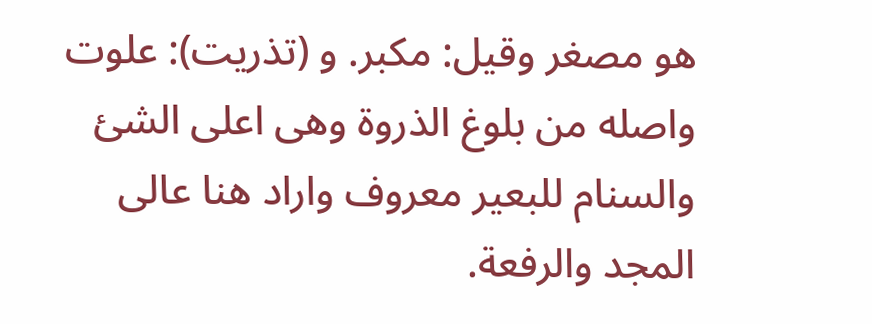هو مصغر وقيل: مكبر. و (تذريت): علوت واصله من بلوغ الذروة وهى اعلى الشئ والسنام للبعير معروف واراد هنا عالى المجد والرفعة.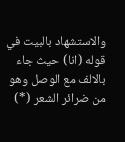والاستشهاد بالبيت في قوله (انا) حيث جاء بالالف مع الوصل وهو من ضرائر الشعر (*)